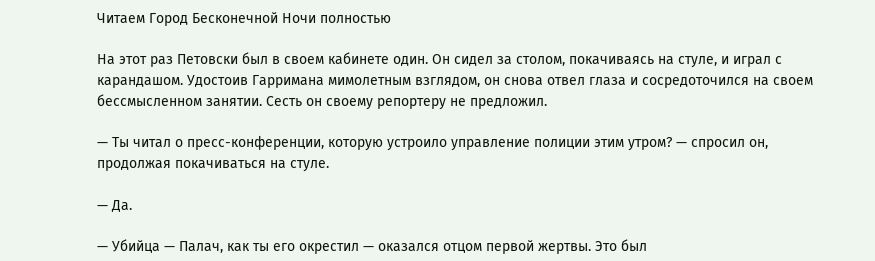Читаем Город Бесконечной Ночи полностью

На этот раз Петовски был в своем кабинете один. Он сидел за столом, покачиваясь на стуле, и играл с карандашом. Удостоив Гарримана мимолетным взглядом, он снова отвел глаза и сосредоточился на своем бессмысленном занятии. Сесть он своему репортеру не предложил.

— Ты читал о пресс-конференции, которую устроило управление полиции этим утром? — спросил он, продолжая покачиваться на стуле.

— Да.

— Убийца — Палач, как ты его окрестил — оказался отцом первой жертвы. Это был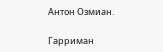Антон Озмиан.

Гарриман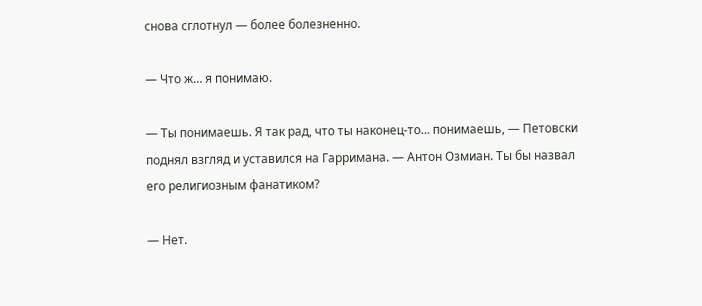снова сглотнул — более болезненно.

— Что ж… я понимаю.

— Ты понимаешь. Я так рад, что ты наконец-то… понимаешь, — Петовски поднял взгляд и уставился на Гарримана. — Антон Озмиан. Ты бы назвал его религиозным фанатиком?

— Нет.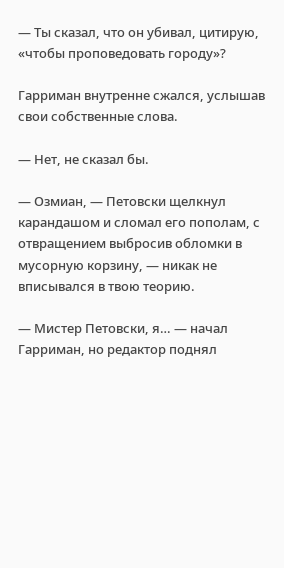— Ты сказал, что он убивал, цитирую, «чтобы проповедовать городу»?

Гарриман внутренне сжался, услышав свои собственные слова.

— Нет, не сказал бы.

— Озмиан, — Петовски щелкнул карандашом и сломал его пополам, с отвращением выбросив обломки в мусорную корзину, — никак не вписывался в твою теорию.

— Мистер Петовски, я… — начал Гарриман, но редактор поднял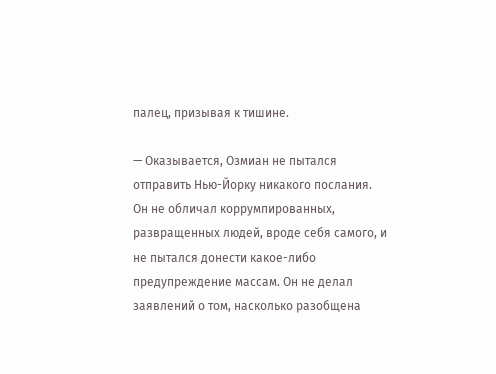палец, призывая к тишине.

— Оказывается, Озмиан не пытался отправить Нью-Йорку никакого послания. Он не обличал коррумпированных, развращенных людей, вроде себя самого, и не пытался донести какое-либо предупреждение массам. Он не делал заявлений о том, насколько разобщена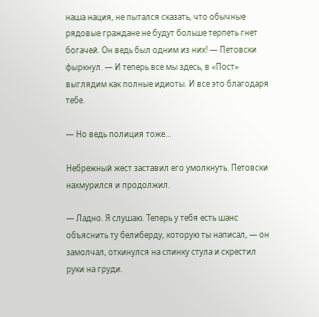наша нация, не пытался сказать, что обычные рядовые граждане не будут больше терпеть гнет богачей. Он ведь был одним из них! — Петовски фыркнул. — И теперь все мы здесь, в «Пост» выглядим как полные идиоты. И все это благодаря тебе.

— Но ведь полиция тоже…

Небрежный жест заставил его умолкнуть. Петовски нахмурился и продолжил.

— Ладно. Я слушаю. Теперь у тебя есть шанс объяснить ту белиберду, которую ты написал, — он замолчал, откинулся на спинку стула и скрестил руки на груди.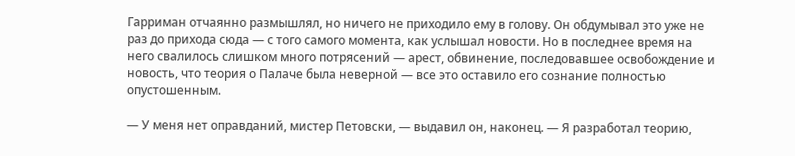Гарриман отчаянно размышлял, но ничего не приходило ему в голову. Он обдумывал это уже не раз до прихода сюда — с того самого момента, как услышал новости. Но в последнее время на него свалилось слишком много потрясений — арест, обвинение, последовавшее освобождение и новость, что теория о Палаче была неверной — все это оставило его сознание полностью опустошенным.

— У меня нет оправданий, мистер Петовски, — выдавил он, наконец. — Я разработал теорию,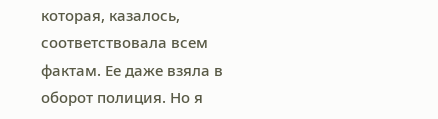которая, казалось, соответствовала всем фактам. Ее даже взяла в оборот полиция. Но я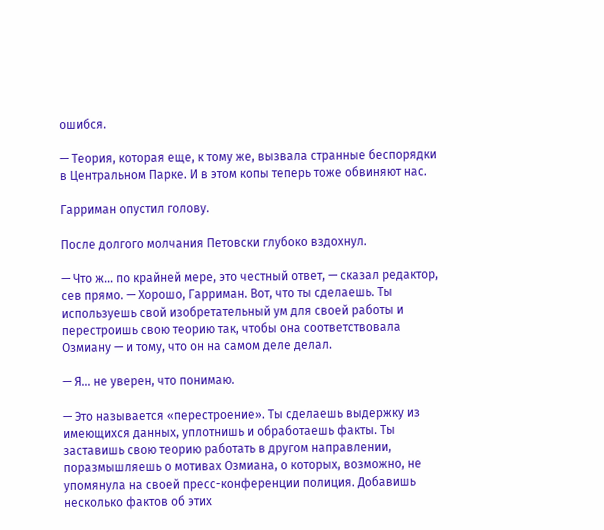ошибся.

— Теория, которая еще, к тому же, вызвала странные беспорядки в Центральном Парке. И в этом копы теперь тоже обвиняют нас.

Гарриман опустил голову.

После долгого молчания Петовски глубоко вздохнул.

— Что ж… по крайней мере, это честный ответ, — сказал редактор, сев прямо. — Хорошо, Гарриман. Вот, что ты сделаешь. Ты используешь свой изобретательный ум для своей работы и перестроишь свою теорию так, чтобы она соответствовала Озмиану — и тому, что он на самом деле делал.

— Я… не уверен, что понимаю.

— Это называется «перестроение». Ты сделаешь выдержку из имеющихся данных, уплотнишь и обработаешь факты. Ты заставишь свою теорию работать в другом направлении, поразмышляешь о мотивах Озмиана, о которых, возможно, не упомянула на своей пресс-конференции полиция. Добавишь несколько фактов об этих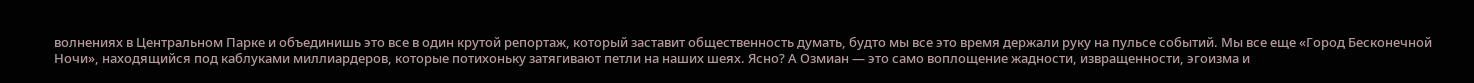волнениях в Центральном Парке и объединишь это все в один крутой репортаж, который заставит общественность думать, будто мы все это время держали руку на пульсе событий. Мы все еще «Город Бесконечной Ночи», находящийся под каблуками миллиардеров, которые потихоньку затягивают петли на наших шеях. Ясно? А Озмиан — это само воплощение жадности, извращенности, эгоизма и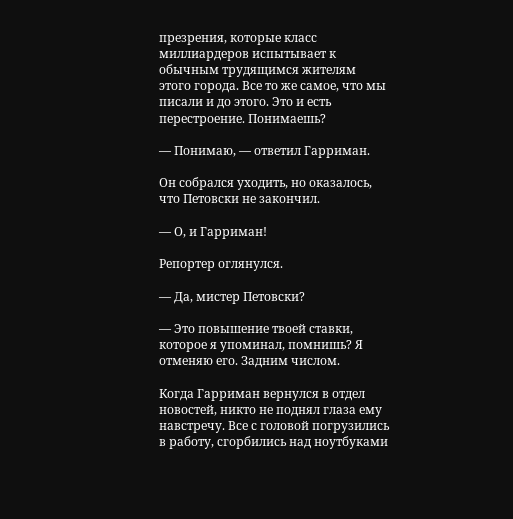презрения, которые класс миллиардеров испытывает к обычным трудящимся жителям этого города. Все то же самое, что мы писали и до этого. Это и есть перестроение. Понимаешь?

— Понимаю, — ответил Гарриман.

Он собрался уходить, но оказалось, что Петовски не закончил.

— О, и Гарриман!

Репортер оглянулся.

— Да, мистер Петовски?

— Это повышение твоей ставки, которое я упоминал, помнишь? Я отменяю его. Задним числом.

Когда Гарриман вернулся в отдел новостей, никто не поднял глаза ему навстречу. Все с головой погрузились в работу, сгорбились над ноутбуками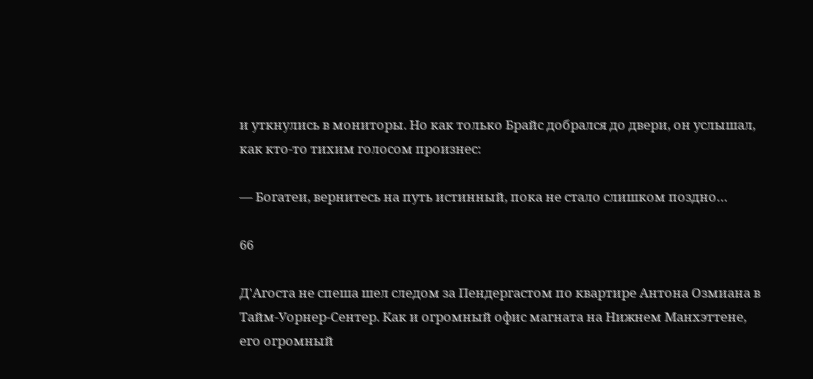и уткнулись в мониторы. Но как только Брайс добрался до двери, он услышал, как кто-то тихим голосом произнес:

— Богатеи, вернитесь на путь истинный, пока не стало слишком поздно…

66

Д'Агоста не спеша шел следом за Пендергастом по квартире Антона Озмиана в Тайм-Уорнер-Сентер. Как и огромный офис магната на Нижнем Манхэттене, его огромный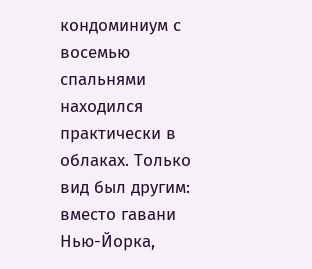кондоминиум с восемью спальнями находился практически в облаках. Только вид был другим: вместо гавани Нью-Йорка,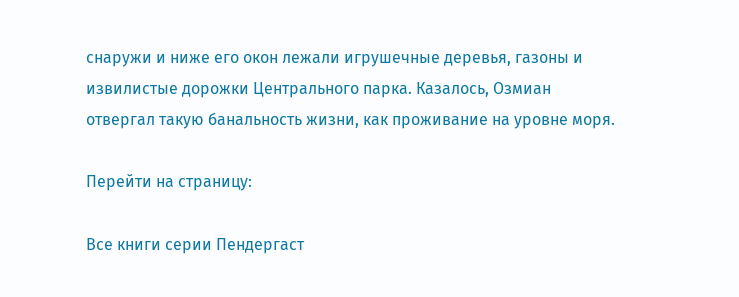снаружи и ниже его окон лежали игрушечные деревья, газоны и извилистые дорожки Центрального парка. Казалось, Озмиан отвергал такую банальность жизни, как проживание на уровне моря.

Перейти на страницу:

Все книги серии Пендергаст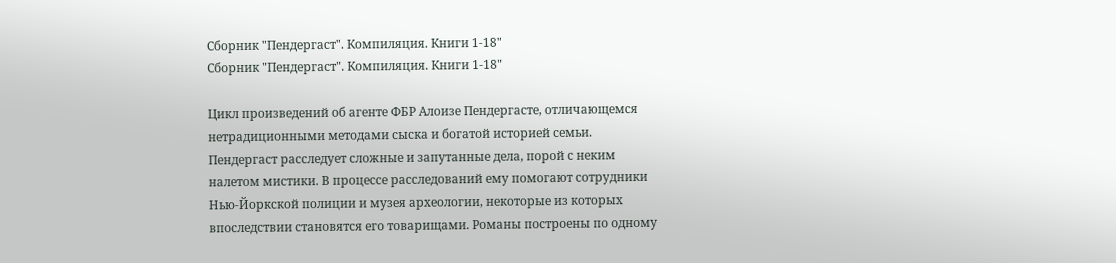Сборник "Пендергаст". Компиляция. Книги 1-18"
Сборник "Пендергаст". Компиляция. Книги 1-18"

Цикл произведений об агенте ФБР Алоизе Пендергасте, отличающемся нетрадиционными методами сыска и богатой историей семьи. Пендергаст расследует сложные и запутанные дела, порой с неким налетом мистики. В процессе расследований ему помогают сотрудники Нью-Йоркской полиции и музея археологии, некоторые из которых впоследствии становятся его товарищами. Романы построены по одному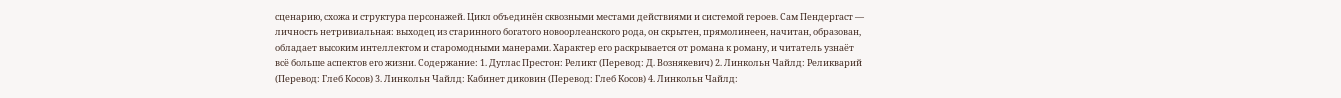сценарию, схожа и структура персонажей. Цикл объединён сквозными местами действиями и системой героев. Сам Пендергаст — личность нетривиальная: выходец из старинного богатого новоорлеанского рода, он скрытен, прямолинеен, начитан, образован, обладает высоким интеллектом и старомодными манерами. Характер его раскрывается от романа к роману, и читатель узнаёт всё больше аспектов его жизни. Содержание: 1. Дуглас Престон: Реликт (Перевод: Д. Вознякевич) 2. Линкольн Чайлд: Реликварий (Перевод: Глеб Косов) 3. Линкольн Чайлд: Кабинет диковин (Перевод: Глеб Косов) 4. Линкольн Чайлд: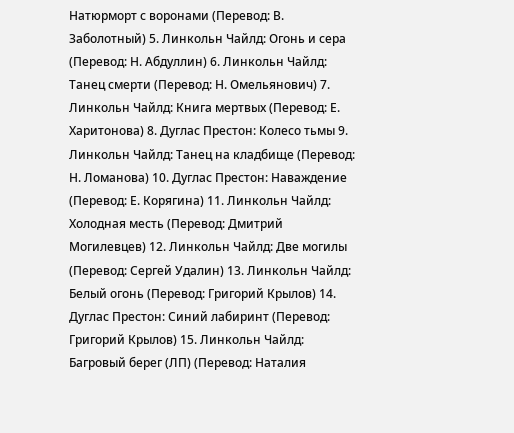Натюрморт с воронами (Перевод: В. Заболотный) 5. Линкольн Чайлд: Огонь и сера (Перевод: Н. Абдуллин) 6. Линкольн Чайлд: Танец смерти (Перевод: Н. Омельянович) 7. Линкольн Чайлд: Книга мертвых (Перевод: Е. Харитонова) 8. Дуглас Престон: Колесо тьмы 9. Линкольн Чайлд: Танец на кладбище (Перевод: Н. Ломанова) 10. Дуглас Престон: Наваждение (Перевод: Е. Корягина) 11. Линкольн Чайлд: Холодная месть (Перевод: Дмитрий Могилевцев) 12. Линкольн Чайлд: Две могилы (Перевод: Сергей Удалин) 13. Линкольн Чайлд: Белый огонь (Перевод: Григорий Крылов) 14. Дуглас Престон: Синий лабиринт (Перевод: Григорий Крылов) 15. Линкольн Чайлд: Багровый берег (ЛП) (Перевод: Наталия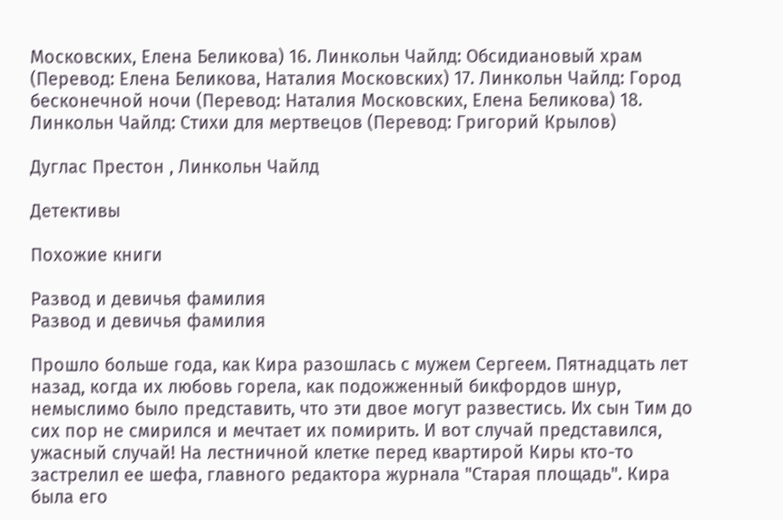Московских, Елена Беликова) 16. Линкольн Чайлд: Обсидиановый храм (Перевод: Елена Беликова, Наталия Московских) 17. Линкольн Чайлд: Город бесконечной ночи (Перевод: Наталия Московских, Елена Беликова) 18. Линкольн Чайлд: Стихи для мертвецов (Перевод: Григорий Крылов)

Дуглас Престон , Линкольн Чайлд

Детективы

Похожие книги

Развод и девичья фамилия
Развод и девичья фамилия

Прошло больше года, как Кира разошлась с мужем Сергеем. Пятнадцать лет назад, когда их любовь горела, как подожженный бикфордов шнур, немыслимо было представить, что эти двое могут развестись. Их сын Тим до сих пор не смирился и мечтает их помирить. И вот случай представился, ужасный случай! На лестничной клетке перед квартирой Киры кто-то застрелил ее шефа, главного редактора журнала "Старая площадь". Кира была его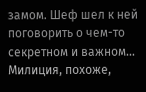замом. Шеф шел к ней поговорить о чем-то секретном и важном… Милиция, похоже,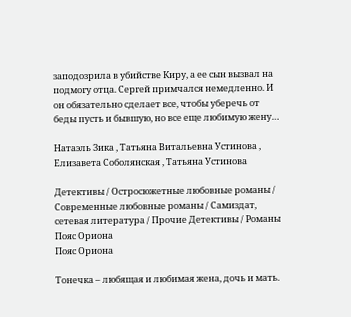заподозрила в убийстве Киру, а ее сын вызвал на подмогу отца. Сергей примчался немедленно. И он обязательно сделает все, чтобы уберечь от беды пусть и бывшую, но все еще любимую жену…

Натаэль Зика , Татьяна Витальевна Устинова , Елизавета Соболянская , Татьяна Устинова

Детективы / Остросюжетные любовные романы / Современные любовные романы / Самиздат, сетевая литература / Прочие Детективы / Романы
Пояс Ориона
Пояс Ориона

Тонечка – любящая и любимая жена, дочь и мать.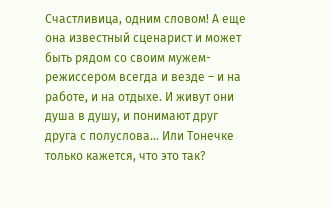Счастливица, одним словом! А еще она известный сценарист и может быть рядом со своим мужем-режиссером всегда и везде – и на работе, и на отдыхе. И живут они душа в душу, и понимают друг друга с полуслова… Или Тонечке только кажется, что это так?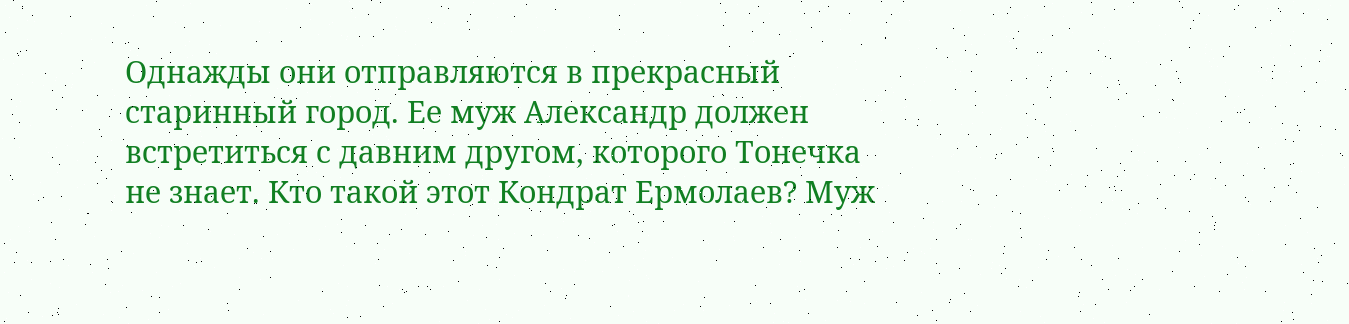Однажды они отправляются в прекрасный старинный город. Ее муж Александр должен встретиться с давним другом, которого Тонечка не знает. Кто такой этот Кондрат Ермолаев? Муж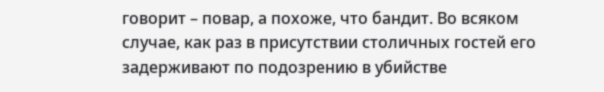говорит – повар, а похоже, что бандит. Во всяком случае, как раз в присутствии столичных гостей его задерживают по подозрению в убийстве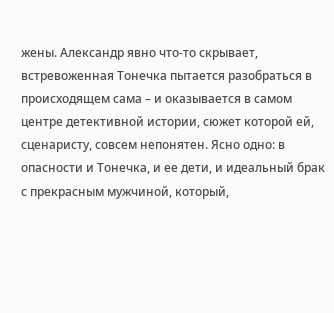жены. Александр явно что-то скрывает, встревоженная Тонечка пытается разобраться в происходящем сама – и оказывается в самом центре детективной истории, сюжет которой ей, сценаристу, совсем непонятен. Ясно одно: в опасности и Тонечка, и ее дети, и идеальный брак с прекрасным мужчиной, который,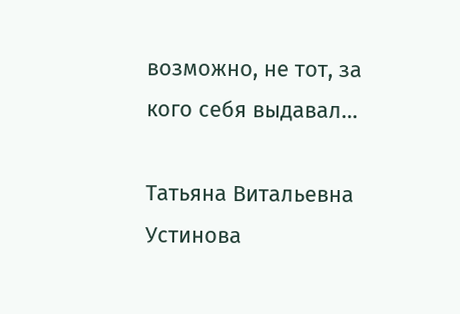возможно, не тот, за кого себя выдавал…

Татьяна Витальевна Устинова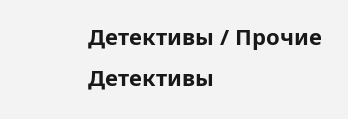Детективы / Прочие Детективы